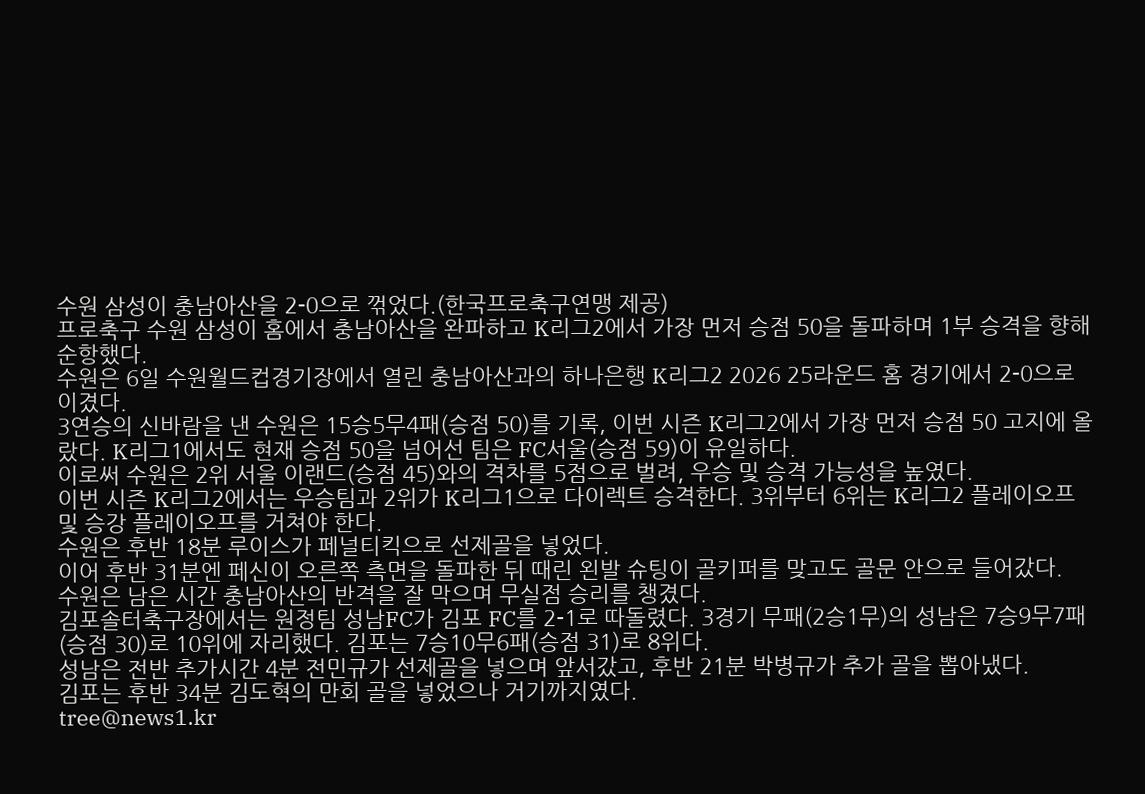수원 삼성이 충남아산을 2-0으로 꺾었다.(한국프로축구연맹 제공)
프로축구 수원 삼성이 홈에서 충남아산을 완파하고 K리그2에서 가장 먼저 승점 50을 돌파하며 1부 승격을 향해 순항했다.
수원은 6일 수원월드컵경기장에서 열린 충남아산과의 하나은행 K리그2 2026 25라운드 홈 경기에서 2-0으로 이겼다.
3연승의 신바람을 낸 수원은 15승5무4패(승점 50)를 기록, 이번 시즌 K리그2에서 가장 먼저 승점 50 고지에 올랐다. K리그1에서도 현재 승점 50을 넘어선 팀은 FC서울(승점 59)이 유일하다.
이로써 수원은 2위 서울 이랜드(승점 45)와의 격차를 5점으로 벌려, 우승 및 승격 가능성을 높였다.
이번 시즌 K리그2에서는 우승팀과 2위가 K리그1으로 다이렉트 승격한다. 3위부터 6위는 K리그2 플레이오프 및 승강 플레이오프를 거쳐야 한다.
수원은 후반 18분 루이스가 페널티킥으로 선제골을 넣었다.
이어 후반 31분엔 페신이 오른쪽 측면을 돌파한 뒤 때린 왼발 슈팅이 골키퍼를 맞고도 골문 안으로 들어갔다.
수원은 남은 시간 충남아산의 반격을 잘 막으며 무실점 승리를 챙겼다.
김포솔터축구장에서는 원정팀 성남FC가 김포 FC를 2-1로 따돌렸다. 3경기 무패(2승1무)의 성남은 7승9무7패(승점 30)로 10위에 자리했다. 김포는 7승10무6패(승점 31)로 8위다.
성남은 전반 추가시간 4분 전민규가 선제골을 넣으며 앞서갔고, 후반 21분 박병규가 추가 골을 뽑아냈다.
김포는 후반 34분 김도혁의 만회 골을 넣었으나 거기까지였다.
tree@news1.kr